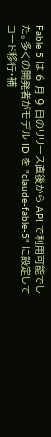Fable 5 は 6 月 9 日のリリース直後から API で利用可能でした。多くの開発者がモデル ID を "claude-fable-5" に設定してコード移行・補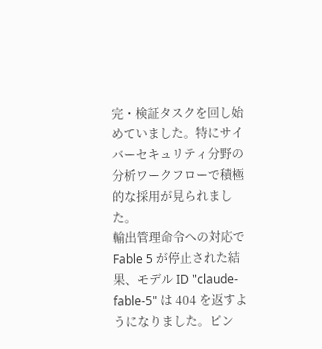完・検証タスクを回し始めていました。特にサイバーセキュリティ分野の分析ワークフローで積極的な採用が見られました。
輸出管理命令への対応で Fable 5 が停止された結果、モデル ID "claude-fable-5" は 404 を返すようになりました。ピン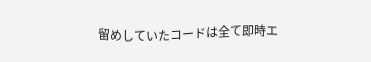留めしていたコードは全て即時エ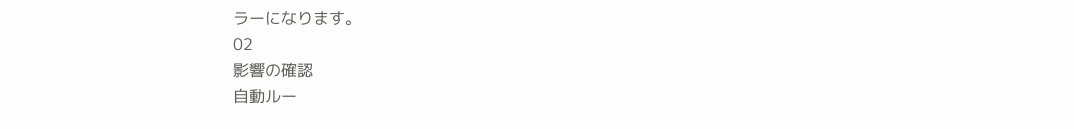ラーになります。
02
影響の確認
自動ルー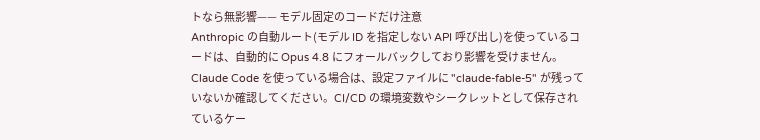トなら無影響—— モデル固定のコードだけ注意
Anthropic の自動ルート(モデル ID を指定しない API 呼び出し)を使っているコードは、自動的に Opus 4.8 にフォールバックしており影響を受けません。Claude Code を使っている場合は、設定ファイルに "claude-fable-5" が残っていないか確認してください。CI/CD の環境変数やシークレットとして保存されているケー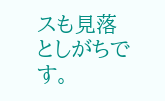スも見落としがちです。